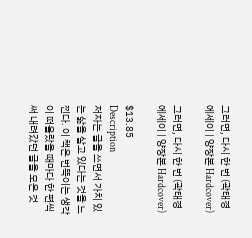그러면, 다시 한 번 (곽태경 에세이 | 양장본 Hardcover)

그러면, 다시 한 번 (곽태경 에세이 | 양장본 Hardcover)

$13.85
Description
저자는 글을 쓰면서 가치 있는 삶을 살고 있다는 것을 느낀다. 이 책은 번뜩이는 생각이 떠올랐을 때마다 한 편씩 써 내려갔던 글을 모은 것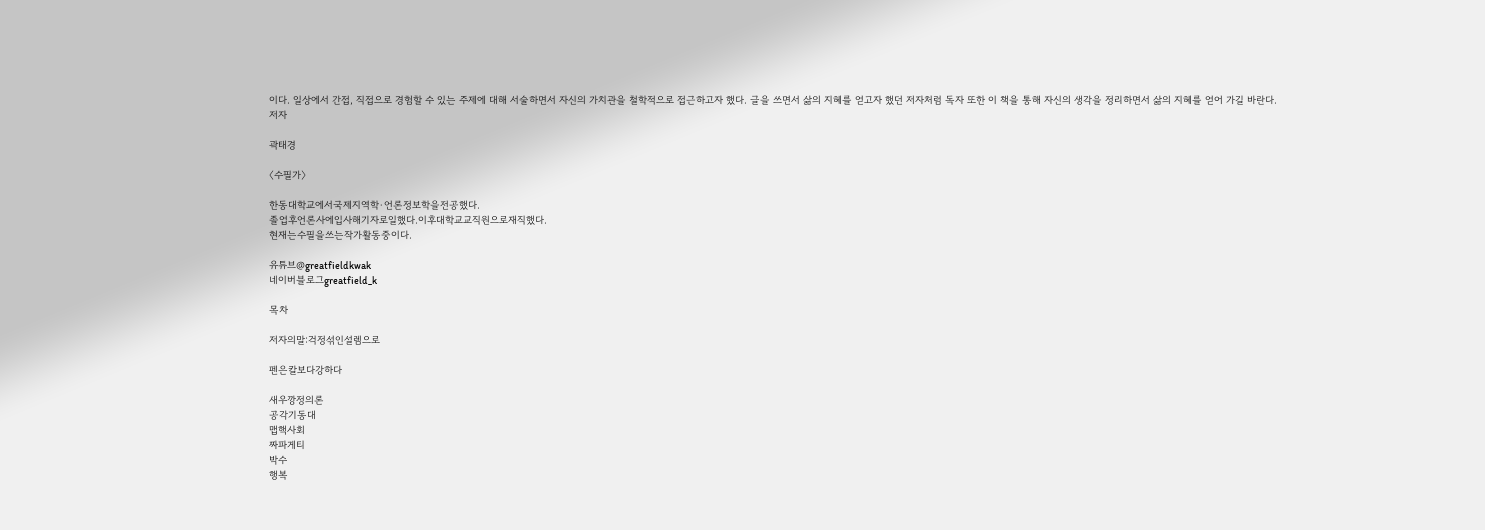이다. 일상에서 간접, 직접으로 경험할 수 있는 주제에 대해 서술하면서 자신의 가치관을 철학적으로 접근하고자 했다. 글을 쓰면서 삶의 지혜를 얻고자 했던 저자처럼 독자 또한 이 책을 통해 자신의 생각을 정리하면서 삶의 지혜를 얻어 가길 바란다.
저자

곽태경

〈수필가〉

한동대학교에서국제지역학·언론정보학을전공했다.
졸업후언론사에입사해기자로일했다.이후대학교교직원으로재직했다.
현재는수필을쓰는작가활동중이다.

유튜브@greatfieldkwak
네이버블로그greatfield_k

목차

저자의말:걱정섞인설렘으로

펜은칼보다강하다

새우깡정의론
공각기동대
맵핵사회
짜파게티
박수
행복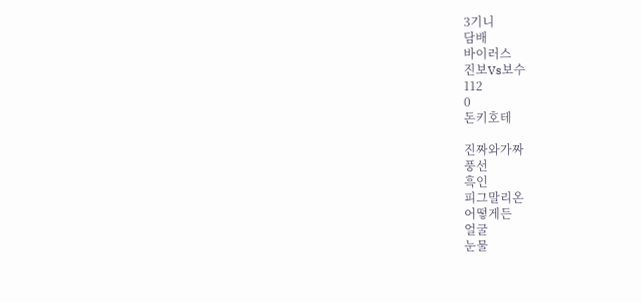3기니
담배
바이러스
진보Vs보수
112
0
돈키호테

진짜와가짜
풍선
흑인
피그말리온
어떻게든
얼굴
눈물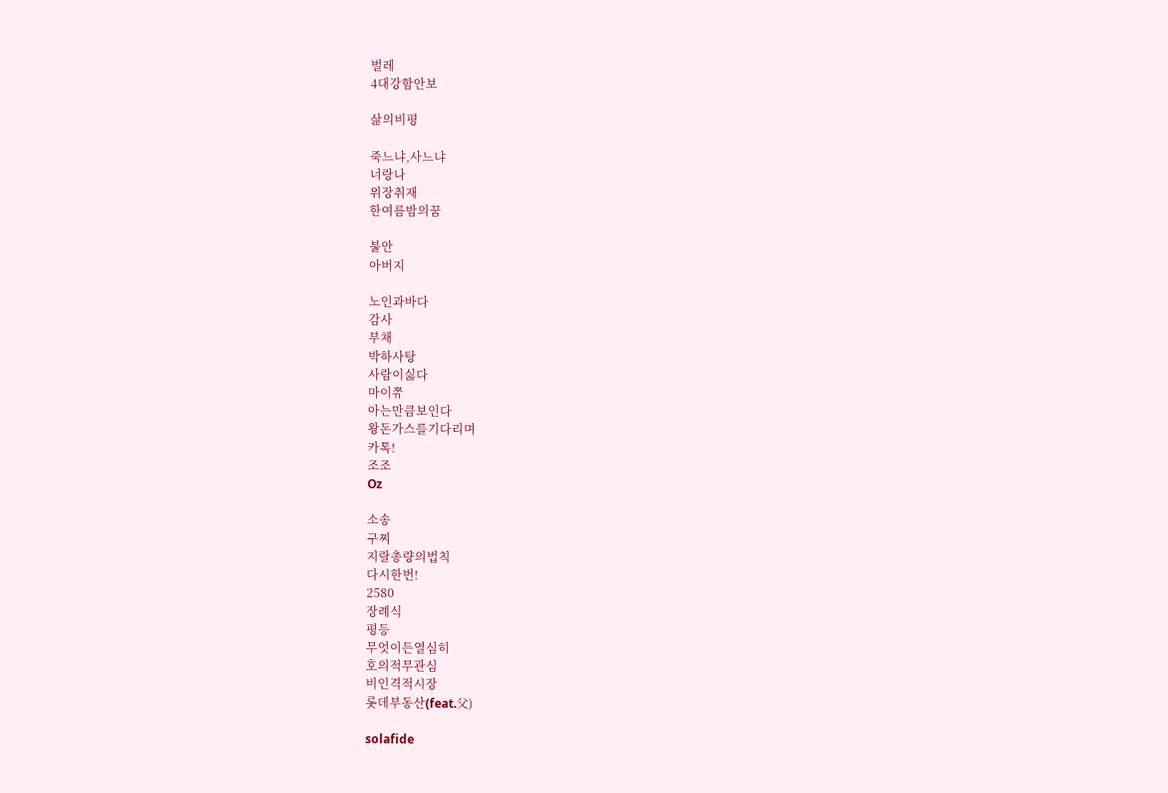벌레
4대강함안보

삶의비평

죽느냐,사느냐
너랑나
위장취재
한여름밤의꿈

불안
아버지

노인과바다
감사
부채
박하사탕
사람이싫다
마이쮸
아는만큼보인다
왕돈가스를기다리며
카톡!
조조
Oz

소송
구찌
지랄총량의법칙
다시한번!
2580
장례식
평등
무엇이든열심히
호의적무관심
비인격적시장
롯데부동산(feat.父)

solafide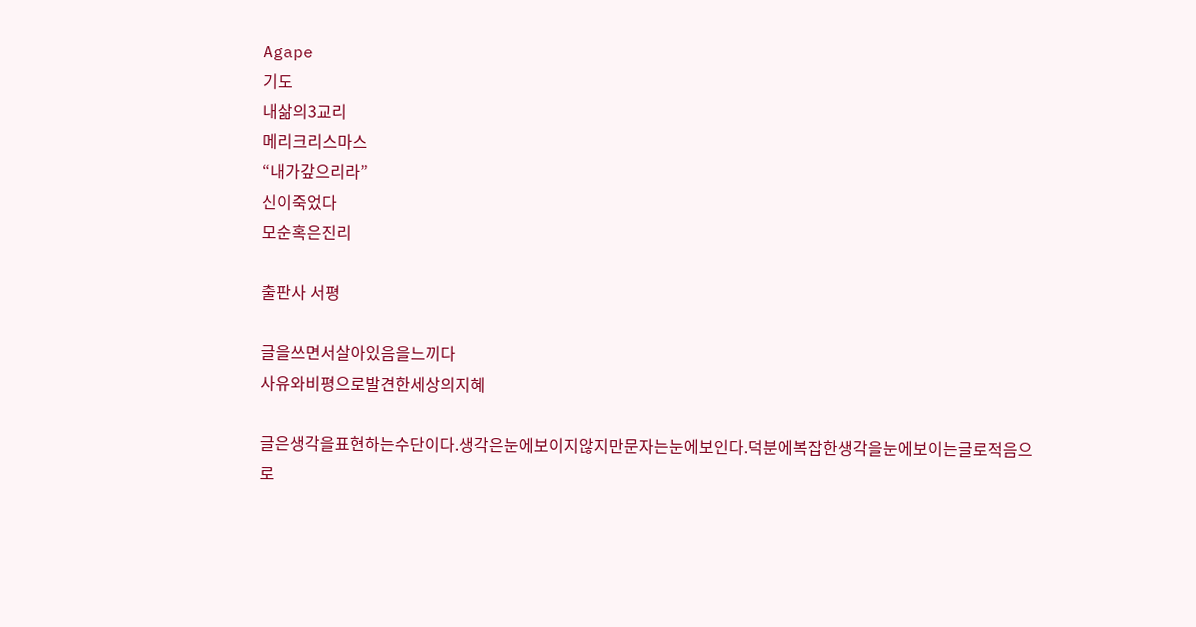Agape
기도
내삶의3교리
메리크리스마스
“내가갚으리라”
신이죽었다
모순혹은진리

출판사 서평

글을쓰면서살아있음을느끼다
사유와비평으로발견한세상의지혜

글은생각을표현하는수단이다.생각은눈에보이지않지만문자는눈에보인다.덕분에복잡한생각을눈에보이는글로적음으로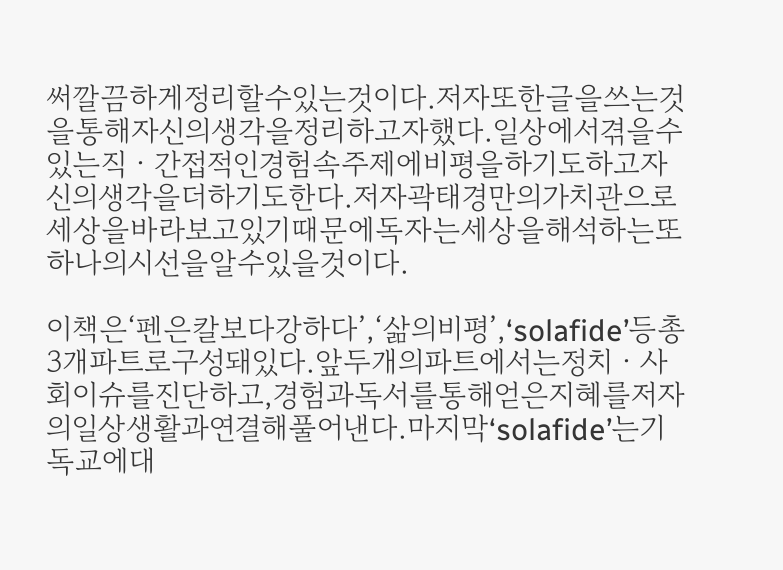써깔끔하게정리할수있는것이다.저자또한글을쓰는것을통해자신의생각을정리하고자했다.일상에서겪을수있는직ㆍ간접적인경험속주제에비평을하기도하고자신의생각을더하기도한다.저자곽태경만의가치관으로세상을바라보고있기때문에독자는세상을해석하는또하나의시선을알수있을것이다.

이책은‘펜은칼보다강하다’,‘삶의비평’,‘solafide’등총3개파트로구성돼있다.앞두개의파트에서는정치ㆍ사회이슈를진단하고,경험과독서를통해얻은지혜를저자의일상생활과연결해풀어낸다.마지막‘solafide’는기독교에대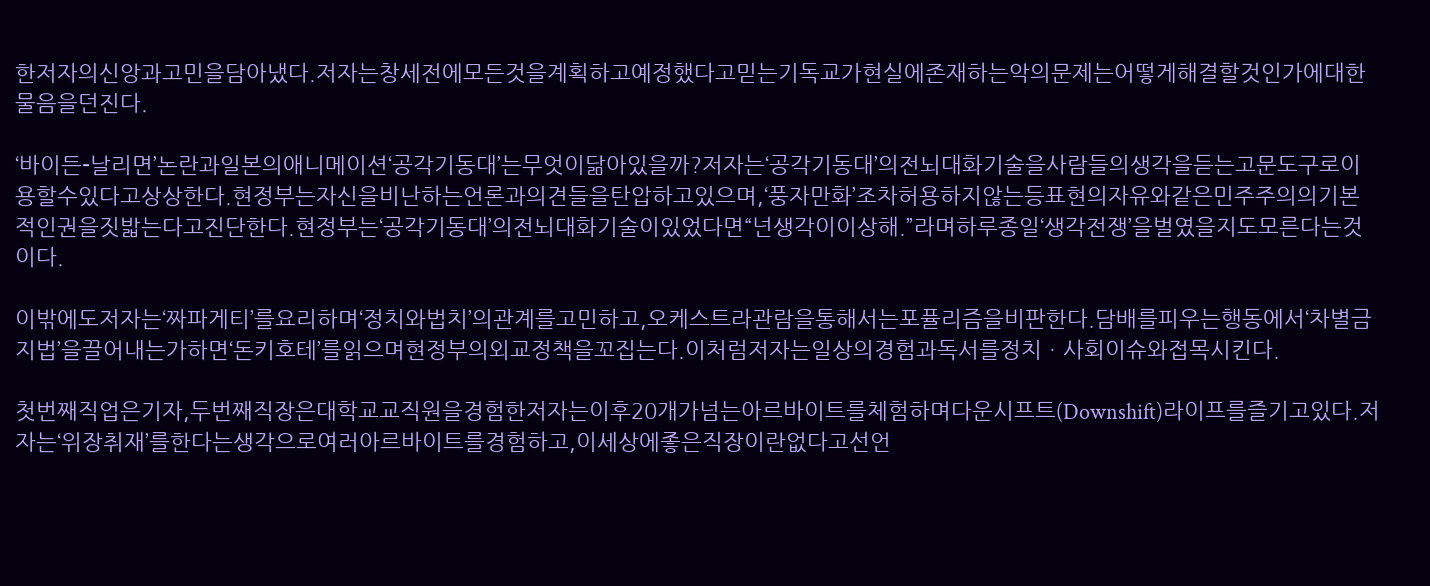한저자의신앙과고민을담아냈다.저자는창세전에모든것을계획하고예정했다고믿는기독교가현실에존재하는악의문제는어떻게해결할것인가에대한물음을던진다.

‘바이든-날리면’논란과일본의애니메이션‘공각기동대’는무엇이닮아있을까?저자는‘공각기동대’의전뇌대화기술을사람들의생각을듣는고문도구로이용할수있다고상상한다.현정부는자신을비난하는언론과의견들을탄압하고있으며,‘풍자만화’조차허용하지않는등표현의자유와같은민주주의의기본적인권을짓밟는다고진단한다.현정부는‘공각기동대’의전뇌대화기술이있었다면“넌생각이이상해.”라며하루종일‘생각전쟁’을벌였을지도모른다는것이다.

이밖에도저자는‘짜파게티’를요리하며‘정치와법치’의관계를고민하고,오케스트라관람을통해서는포퓰리즘을비판한다.담배를피우는행동에서‘차별금지법’을끌어내는가하면‘돈키호테’를읽으며현정부의외교정책을꼬집는다.이처럼저자는일상의경험과독서를정치ㆍ사회이슈와접목시킨다.

첫번째직업은기자,두번째직장은대학교교직원을경험한저자는이후20개가넘는아르바이트를체험하며다운시프트(Downshift)라이프를즐기고있다.저자는‘위장취재’를한다는생각으로여러아르바이트를경험하고,이세상에좋은직장이란없다고선언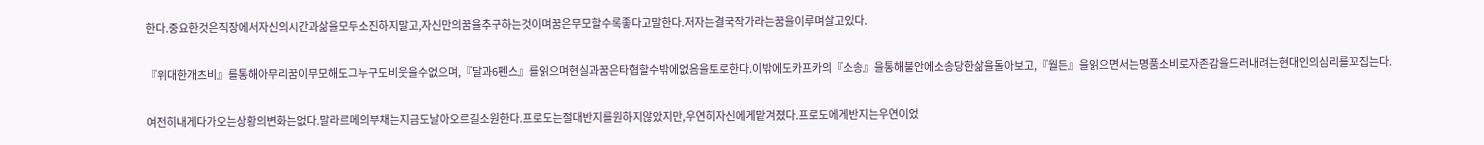한다.중요한것은직장에서자신의시간과삶을모두소진하지말고,자신만의꿈을추구하는것이며꿈은무모할수록좋다고말한다.저자는결국작가라는꿈을이루며살고있다.

『위대한개츠비』를통해아무리꿈이무모해도그누구도비웃을수없으며,『달과6펜스』를읽으며현실과꿈은타협할수밖에없음을토로한다.이밖에도카프카의『소송』을통해불안에소송당한삶을돌아보고,『월든』을읽으면서는명품소비로자존감을드러내려는현대인의심리를꼬집는다.

여전히내게다가오는상황의변화는없다.말라르메의부채는지금도날아오르길소원한다.프로도는절대반지를원하지않았지만,우연히자신에게맡겨졌다.프로도에게반지는우연이었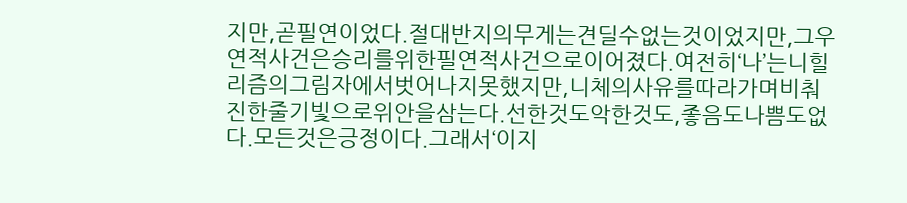지만,곧필연이었다.절대반지의무게는견딜수없는것이었지만,그우연적사건은승리를위한필연적사건으로이어졌다.여전히‘나’는니힐리즘의그림자에서벗어나지못했지만,니체의사유를따라가며비춰진한줄기빛으로위안을삼는다.선한것도악한것도,좋음도나쁨도없다.모든것은긍정이다.그래서‘이지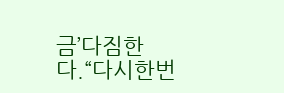금’다짐한다.“다시한번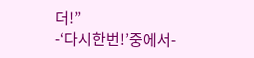더!”
-‘다시한번!’중에서-